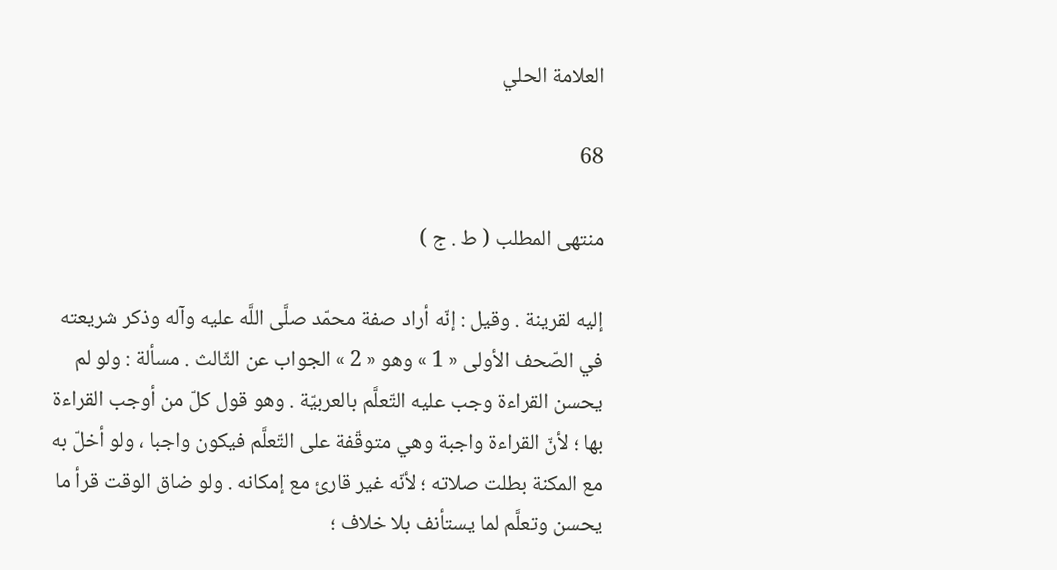العلامة الحلي

68

منتهى المطلب ( ط . ج )

إليه لقرينة . وقيل : إنّه أراد صفة محمّد صلَّى اللَّه عليه وآله وذكر شريعته في الصّحف الأولى « 1 » وهو « 2 » الجواب عن الثّالث . مسألة : ولو لم يحسن القراءة وجب عليه التّعلَّم بالعربيّة . وهو قول كلّ من أوجب القراءة بها ؛ لأنّ القراءة واجبة وهي متوقّفة على التّعلَّم فيكون واجبا ، ولو أخلّ به مع المكنة بطلت صلاته ؛ لأنّه غير قارئ مع إمكانه . ولو ضاق الوقت قرأ ما يحسن وتعلَّم لما يستأنف بلا خلاف ؛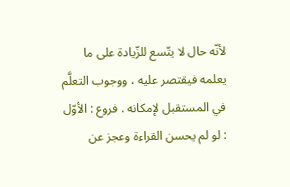لأنّه حال لا يتّسع للزّيادة على ما يعلمه فيقتصر عليه ، ووجوب التعلَّم في المستقبل لإمكانه . فروع : الأوّل : لو لم يحسن القراءة وعجز عن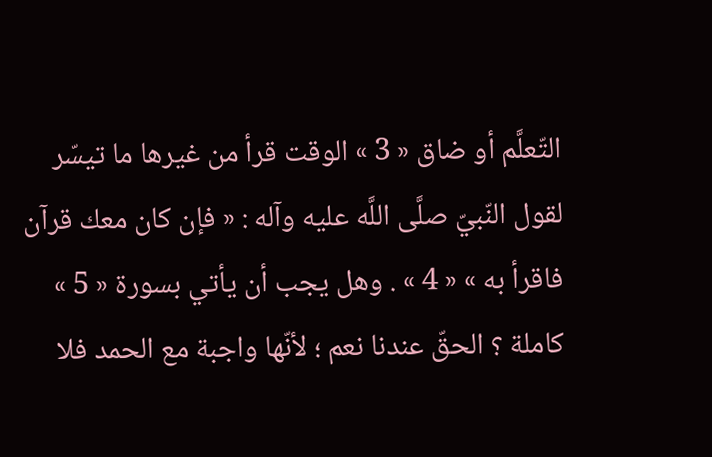التّعلَّم أو ضاق « 3 » الوقت قرأ من غيرها ما تيسّر لقول النّبيّ صلَّى اللَّه عليه وآله : « فإن كان معك قرآن فاقرأ به » « 4 » . وهل يجب أن يأتي بسورة « 5 » كاملة ؟ الحقّ عندنا نعم ؛ لأنّها واجبة مع الحمد فلا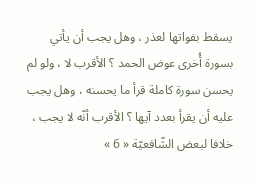يسقط بفواتها لعذر ، وهل يجب أن يأتي بسورة أُخرى عوض الحمد ؟ الأقرب لا ، ولو لم يحسن سورة كاملة قرأ ما يحسنه ، وهل يجب عليه أن يقرأ بعدد آيها ؟ الأقرب أنّه لا يجب ، خلافا لبعض الشّافعيّة « 6 »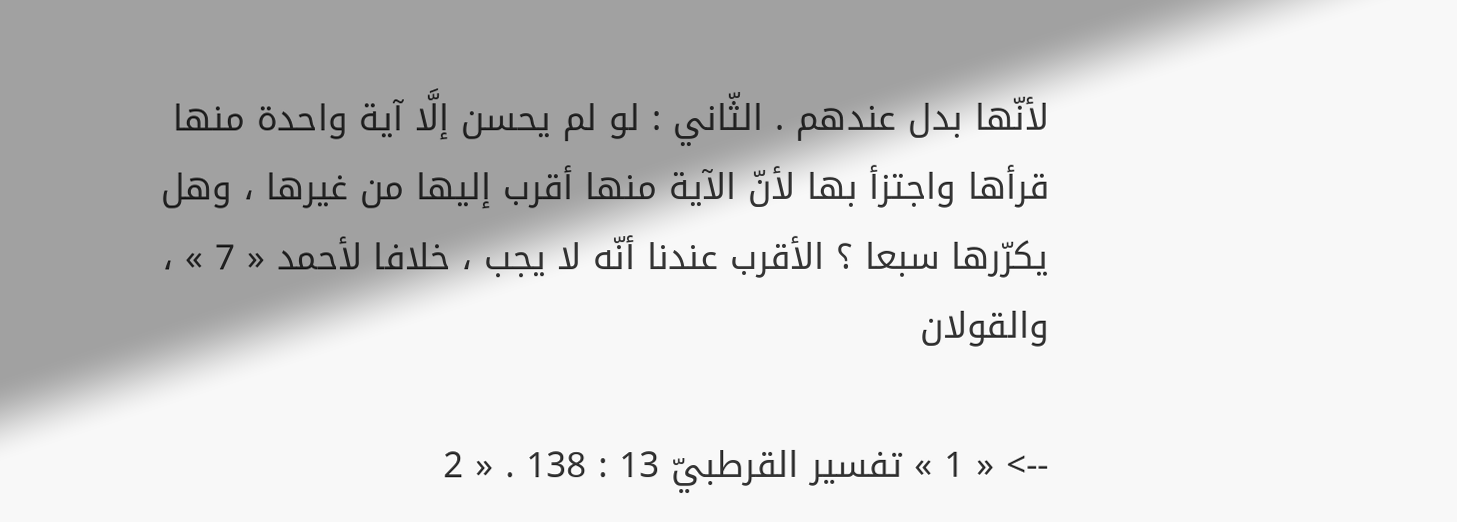لأنّها بدل عندهم . الثّاني : لو لم يحسن إلَّا آية واحدة منها قرأها واجتزأ بها لأنّ الآية منها أقرب إليها من غيرها ، وهل يكرّرها سبعا ؟ الأقرب عندنا أنّه لا يجب ، خلافا لأحمد « 7 » ، والقولان

--> « 1 » تفسير القرطبيّ 13 : 138 . « 2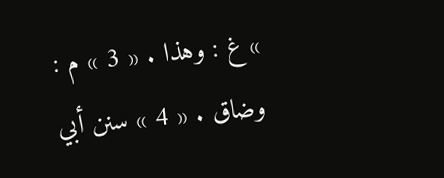» غ : وهذا . « 3 » م : وضاق . « 4 » سنن أبي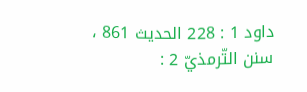داود 1 : 228 الحديث 861 ، سنن التّرمذيّ 2 :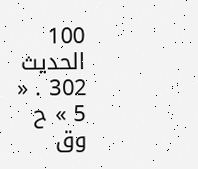100 الحديث 302 . « 5 » ح وق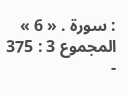: سورة . « 6 » المجموع 3 : 375 -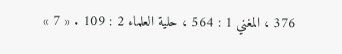376 ، المغني 1 : 564 ، حلية العلماء 2 : 109 . « 7 »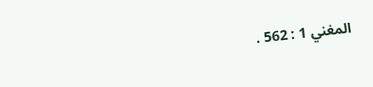المغني 1 : 562 .